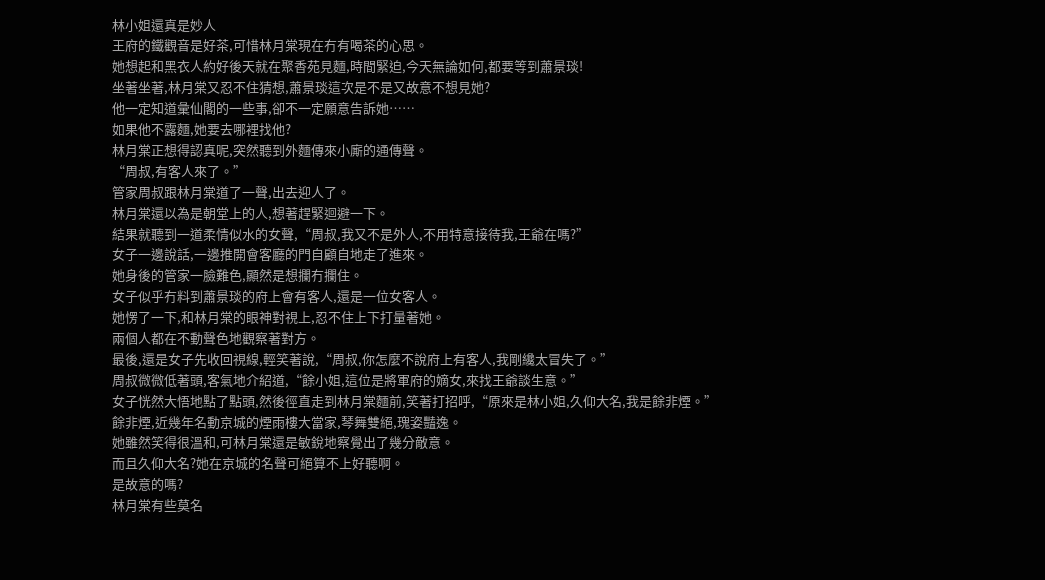林小姐還真是妙人
王府的鐵觀音是好茶,可惜林月棠現在冇有喝茶的心思。
她想起和黑衣人約好後天就在聚香苑見麵,時間緊迫,今天無論如何,都要等到蕭景琰!
坐著坐著,林月棠又忍不住猜想,蕭景琰這次是不是又故意不想見她?
他一定知道彙仙閣的一些事,卻不一定願意告訴她……
如果他不露麵,她要去哪裡找他?
林月棠正想得認真呢,突然聽到外麵傳來小廝的通傳聲。
“周叔,有客人來了。”
管家周叔跟林月棠道了一聲,出去迎人了。
林月棠還以為是朝堂上的人,想著趕緊迴避一下。
結果就聽到一道柔情似水的女聲,“周叔,我又不是外人,不用特意接待我,王爺在嗎?”
女子一邊說話,一邊推開會客廳的門自顧自地走了進來。
她身後的管家一臉難色,顯然是想攔冇攔住。
女子似乎冇料到蕭景琰的府上會有客人,還是一位女客人。
她愣了一下,和林月棠的眼神對視上,忍不住上下打量著她。
兩個人都在不動聲色地觀察著對方。
最後,還是女子先收回視線,輕笑著說,“周叔,你怎麼不說府上有客人,我剛纔太冒失了。”
周叔微微低著頭,客氣地介紹道,“餘小姐,這位是將軍府的嫡女,來找王爺談生意。”
女子恍然大悟地點了點頭,然後徑直走到林月棠麵前,笑著打招呼,“原來是林小姐,久仰大名,我是餘非煙。”
餘非煙,近幾年名動京城的煙雨樓大當家,琴舞雙絕,瑰姿豔逸。
她雖然笑得很溫和,可林月棠還是敏銳地察覺出了幾分敵意。
而且久仰大名?她在京城的名聲可絕算不上好聽啊。
是故意的嗎?
林月棠有些莫名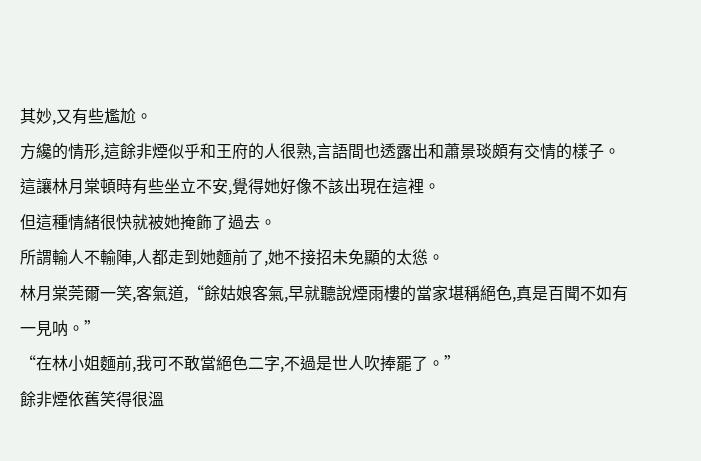其妙,又有些尷尬。
方纔的情形,這餘非煙似乎和王府的人很熟,言語間也透露出和蕭景琰頗有交情的樣子。
這讓林月棠頓時有些坐立不安,覺得她好像不該出現在這裡。
但這種情緒很快就被她掩飾了過去。
所謂輸人不輸陣,人都走到她麵前了,她不接招未免顯的太慫。
林月棠莞爾一笑,客氣道,“餘姑娘客氣,早就聽說煙雨樓的當家堪稱絕色,真是百聞不如有一見呐。”
“在林小姐麵前,我可不敢當絕色二字,不過是世人吹捧罷了。”
餘非煙依舊笑得很溫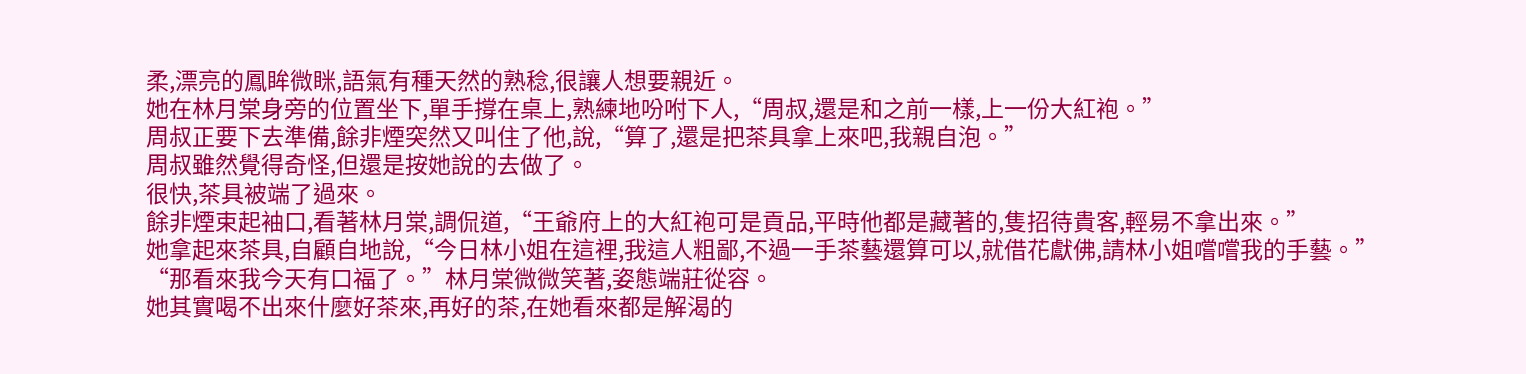柔,漂亮的鳳眸微眯,語氣有種天然的熟稔,很讓人想要親近。
她在林月棠身旁的位置坐下,單手撐在桌上,熟練地吩咐下人,“周叔,還是和之前一樣,上一份大紅袍。”
周叔正要下去準備,餘非煙突然又叫住了他,說,“算了,還是把茶具拿上來吧,我親自泡。”
周叔雖然覺得奇怪,但還是按她說的去做了。
很快,茶具被端了過來。
餘非煙束起袖口,看著林月棠,調侃道,“王爺府上的大紅袍可是貢品,平時他都是藏著的,隻招待貴客,輕易不拿出來。”
她拿起來茶具,自顧自地說,“今日林小姐在這裡,我這人粗鄙,不過一手茶藝還算可以,就借花獻佛,請林小姐嚐嚐我的手藝。”
“那看來我今天有口福了。”林月棠微微笑著,姿態端莊從容。
她其實喝不出來什麼好茶來,再好的茶,在她看來都是解渴的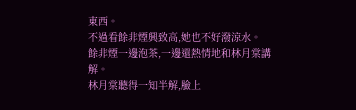東西。
不過看餘非煙興致高,她也不好潑涼水。
餘非煙一邊泡茶,一邊還熱情地和林月棠講解。
林月棠聽得一知半解,臉上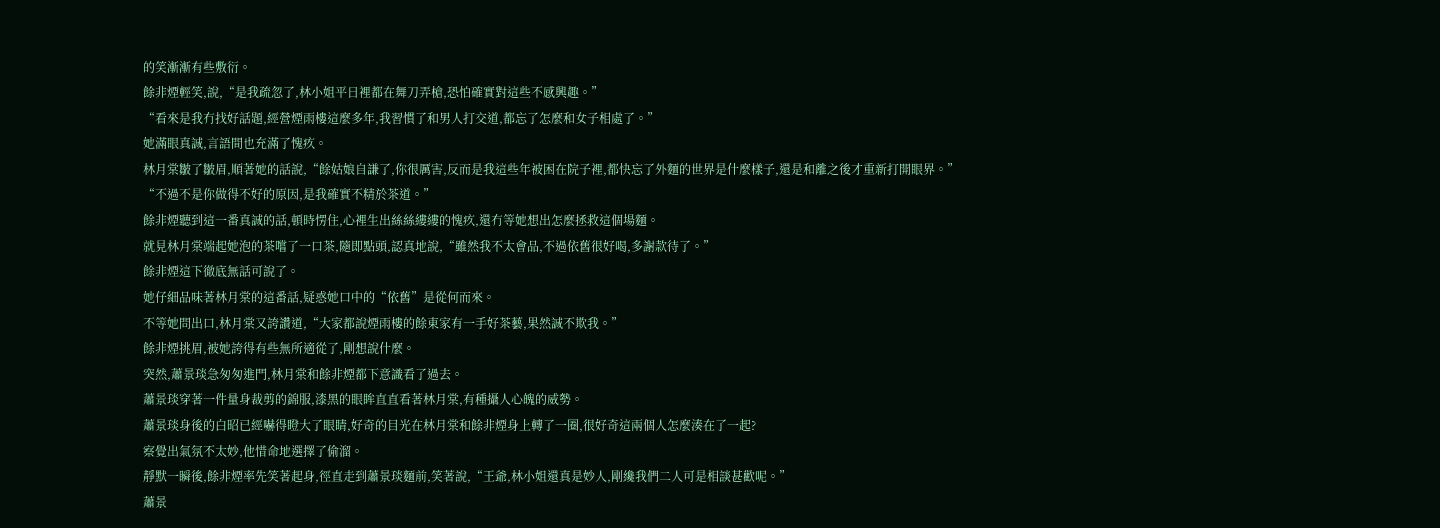的笑漸漸有些敷衍。
餘非煙輕笑,說,“是我疏忽了,林小姐平日裡都在舞刀弄槍,恐怕確實對這些不感興趣。”
“看來是我冇找好話題,經營煙雨樓這麼多年,我習慣了和男人打交道,都忘了怎麼和女子相處了。”
她滿眼真誠,言語間也充滿了愧疚。
林月棠皺了皺眉,順著她的話說,“餘姑娘自謙了,你很厲害,反而是我這些年被困在院子裡,都快忘了外麵的世界是什麼樣子,還是和離之後才重新打開眼界。”
“不過不是你做得不好的原因,是我確實不精於茶道。”
餘非煙聽到這一番真誠的話,頓時愣住,心裡生出絲絲縷縷的愧疚,還冇等她想出怎麼拯救這個場麵。
就見林月棠端起她泡的茶嚐了一口茶,隨即點頭,認真地說,“雖然我不太會品,不過依舊很好喝,多謝款待了。”
餘非煙這下徹底無話可說了。
她仔細品味著林月棠的這番話,疑惑她口中的“依舊”是從何而來。
不等她問出口,林月棠又誇讚道,“大家都說煙雨樓的餘東家有一手好茶藝,果然誠不欺我。”
餘非煙挑眉,被她誇得有些無所適從了,剛想說什麼。
突然,蕭景琰急匆匆進門,林月棠和餘非煙都下意識看了過去。
蕭景琰穿著一件量身裁剪的錦服,漆黑的眼眸直直看著林月棠,有種攝人心魄的威勢。
蕭景琰身後的白昭已經嚇得瞪大了眼睛,好奇的目光在林月棠和餘非煙身上轉了一圈,很好奇這兩個人怎麼湊在了一起?
察覺出氣氛不太妙,他惜命地選擇了偷溜。
靜默一瞬後,餘非煙率先笑著起身,徑直走到蕭景琰麵前,笑著說,“王爺,林小姐還真是妙人,剛纔我們二人可是相談甚歡呢。”
蕭景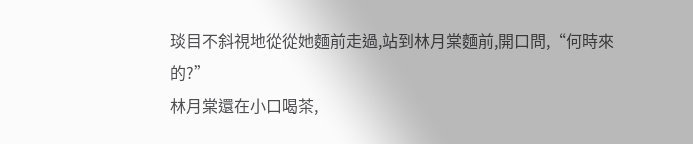琰目不斜視地從從她麵前走過,站到林月棠麵前,開口問,“何時來的?”
林月棠還在小口喝茶,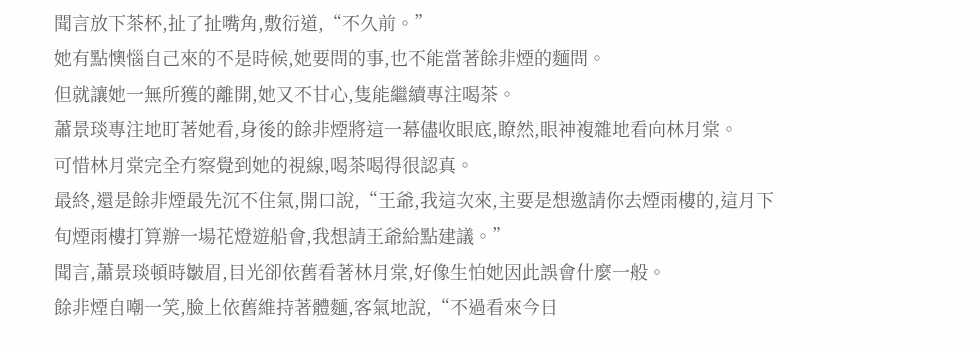聞言放下茶杯,扯了扯嘴角,敷衍道,“不久前。”
她有點懊惱自己來的不是時候,她要問的事,也不能當著餘非煙的麵問。
但就讓她一無所獲的離開,她又不甘心,隻能繼續專注喝茶。
蕭景琰專注地盯著她看,身後的餘非煙將這一幕儘收眼底,瞭然,眼神複雜地看向林月棠。
可惜林月棠完全冇察覺到她的視線,喝茶喝得很認真。
最終,還是餘非煙最先沉不住氣,開口說,“王爺,我這次來,主要是想邀請你去煙雨樓的,這月下旬煙雨樓打算辦一場花燈遊船會,我想請王爺給點建議。”
聞言,蕭景琰頓時皺眉,目光卻依舊看著林月棠,好像生怕她因此誤會什麼一般。
餘非煙自嘲一笑,臉上依舊維持著體麵,客氣地說,“不過看來今日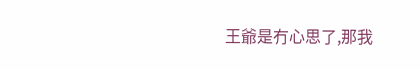王爺是冇心思了,那我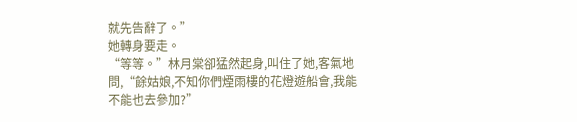就先告辭了。”
她轉身要走。
“等等。”林月棠卻猛然起身,叫住了她,客氣地問,“餘姑娘,不知你們煙雨樓的花燈遊船會,我能不能也去參加?”